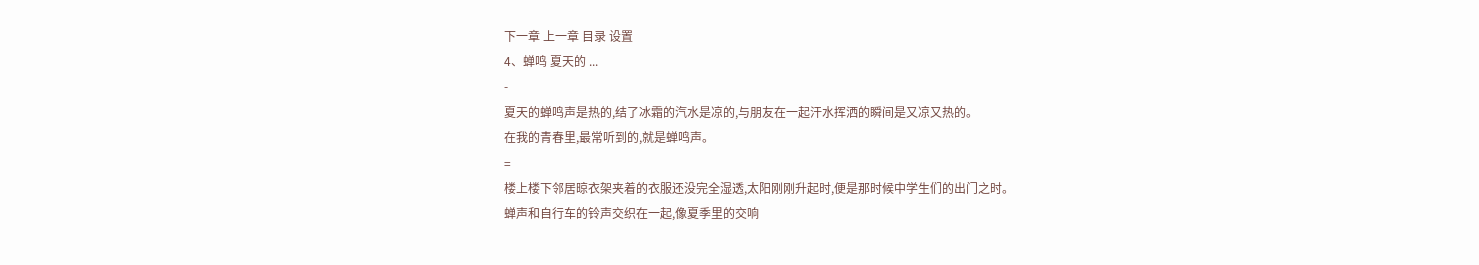下一章 上一章 目录 设置
4、蝉鸣 夏天的 ...
-
夏天的蝉鸣声是热的,结了冰霜的汽水是凉的,与朋友在一起汗水挥洒的瞬间是又凉又热的。
在我的青春里,最常听到的,就是蝉鸣声。
=
楼上楼下邻居晾衣架夹着的衣服还没完全湿透,太阳刚刚升起时,便是那时候中学生们的出门之时。
蝉声和自行车的铃声交织在一起,像夏季里的交响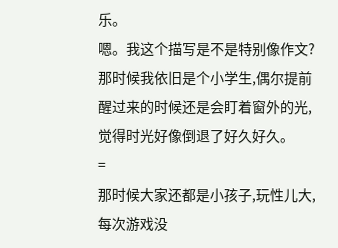乐。
嗯。我这个描写是不是特别像作文?
那时候我依旧是个小学生,偶尔提前醒过来的时候还是会盯着窗外的光,觉得时光好像倒退了好久好久。
=
那时候大家还都是小孩子,玩性儿大,每次游戏没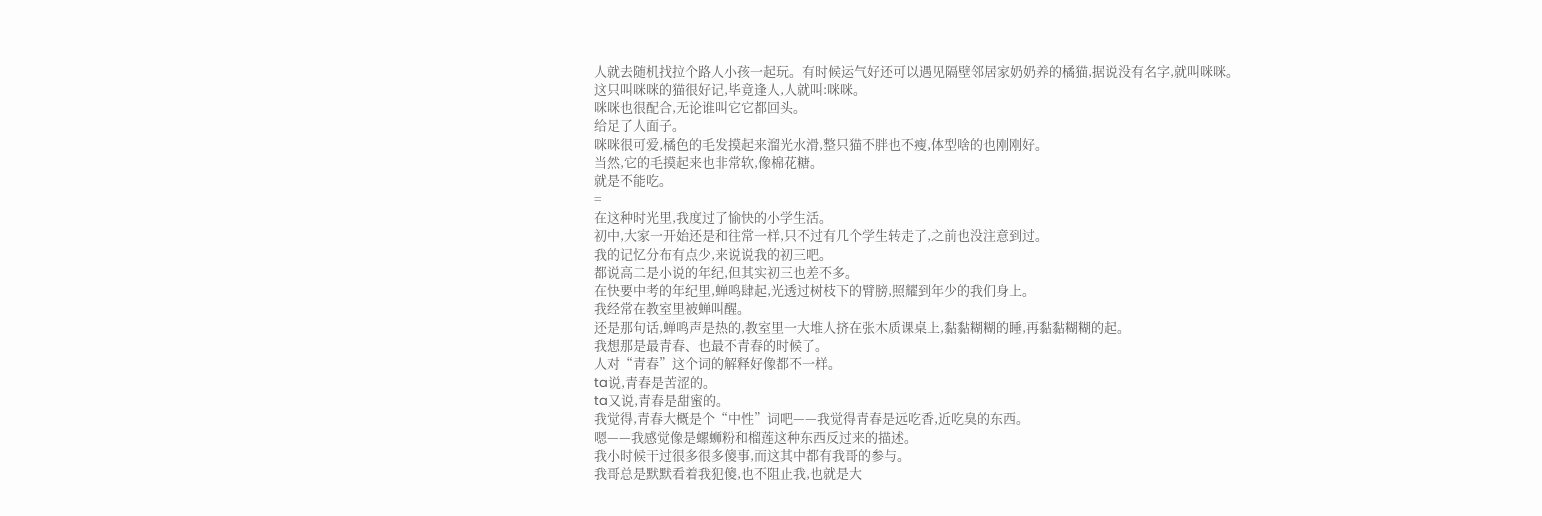人就去随机找拉个路人小孩一起玩。有时候运气好还可以遇见隔壁邻居家奶奶养的橘猫,据说没有名字,就叫咪咪。
这只叫咪咪的猫很好记,毕竟逢人,人就叫:咪咪。
咪咪也很配合,无论谁叫它它都回头。
给足了人面子。
咪咪很可爱,橘色的毛发摸起来溜光水滑,整只猫不胖也不瘦,体型啥的也刚刚好。
当然,它的毛摸起来也非常软,像棉花糖。
就是不能吃。
=
在这种时光里,我度过了愉快的小学生活。
初中,大家一开始还是和往常一样,只不过有几个学生转走了,之前也没注意到过。
我的记忆分布有点少,来说说我的初三吧。
都说高二是小说的年纪,但其实初三也差不多。
在快要中考的年纪里,蝉鸣肆起,光透过树枝下的臂膀,照耀到年少的我们身上。
我经常在教室里被蝉叫醒。
还是那句话,蝉鸣声是热的,教室里一大堆人挤在张木质课桌上,黏黏糊糊的睡,再黏黏糊糊的起。
我想那是最青春、也最不青春的时候了。
人对“青春”这个词的解释好像都不一样。
ta说,青春是苦涩的。
ta又说,青春是甜蜜的。
我觉得,青春大概是个“中性”词吧——我觉得青春是远吃香,近吃臭的东西。
嗯——我感觉像是螺蛳粉和榴莲这种东西反过来的描述。
我小时候干过很多很多傻事,而这其中都有我哥的参与。
我哥总是默默看着我犯傻,也不阻止我,也就是大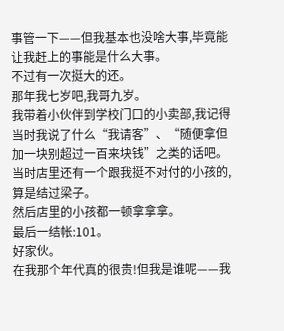事管一下——但我基本也没啥大事,毕竟能让我赶上的事能是什么大事。
不过有一次挺大的还。
那年我七岁吧,我哥九岁。
我带着小伙伴到学校门口的小卖部,我记得当时我说了什么“我请客”、“随便拿但加一块别超过一百来块钱”之类的话吧。当时店里还有一个跟我挺不对付的小孩的,算是结过梁子。
然后店里的小孩都一顿拿拿拿。
最后一结帐:101。
好家伙。
在我那个年代真的很贵!但我是谁呢——我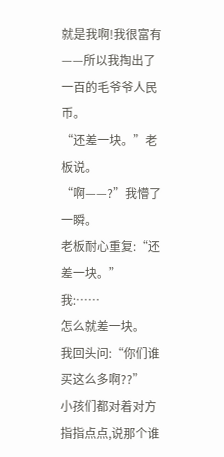就是我啊!我很富有——所以我掏出了一百的毛爷爷人民币。
“还差一块。”老板说。
“啊——?”我懵了一瞬。
老板耐心重复:“还差一块。”
我:……
怎么就差一块。
我回头问:“你们谁买这么多啊??”
小孩们都对着对方指指点点,说那个谁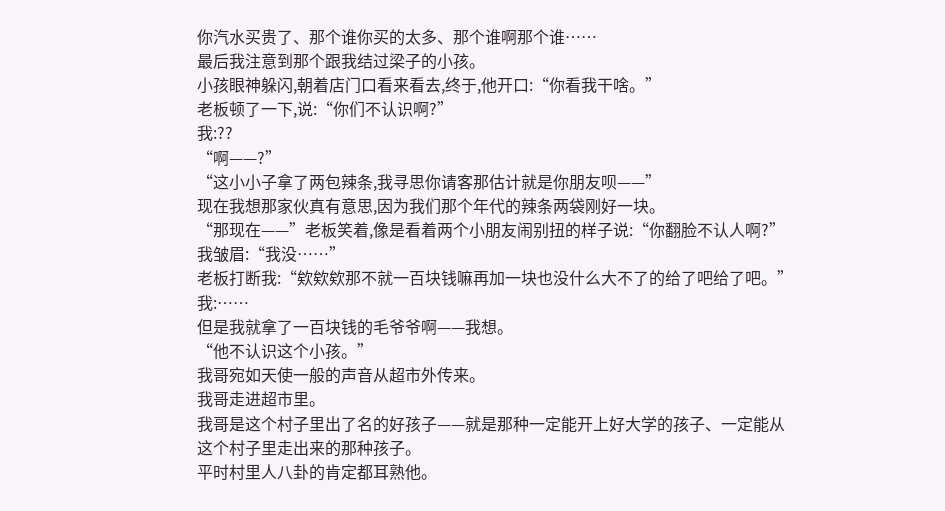你汽水买贵了、那个谁你买的太多、那个谁啊那个谁……
最后我注意到那个跟我结过梁子的小孩。
小孩眼神躲闪,朝着店门口看来看去,终于,他开口:“你看我干啥。”
老板顿了一下,说:“你们不认识啊?”
我:??
“啊——?”
“这小小子拿了两包辣条,我寻思你请客那估计就是你朋友呗——”
现在我想那家伙真有意思,因为我们那个年代的辣条两袋刚好一块。
“那现在——”老板笑着,像是看着两个小朋友闹别扭的样子说:“你翻脸不认人啊?”
我皱眉:“我没……”
老板打断我:“欸欸欸那不就一百块钱嘛再加一块也没什么大不了的给了吧给了吧。”
我:……
但是我就拿了一百块钱的毛爷爷啊——我想。
“他不认识这个小孩。”
我哥宛如天使一般的声音从超市外传来。
我哥走进超市里。
我哥是这个村子里出了名的好孩子——就是那种一定能开上好大学的孩子、一定能从这个村子里走出来的那种孩子。
平时村里人八卦的肯定都耳熟他。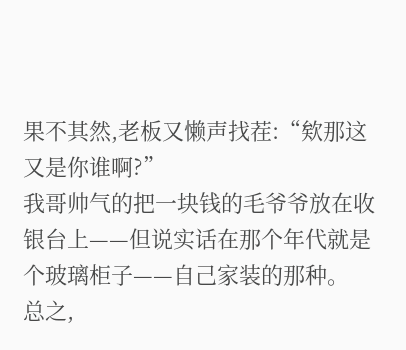果不其然,老板又懒声找茬:“欸那这又是你谁啊?”
我哥帅气的把一块钱的毛爷爷放在收银台上——但说实话在那个年代就是个玻璃柜子——自己家装的那种。
总之,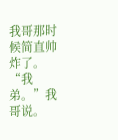我哥那时候简直帅炸了。
“我弟。”我哥说。